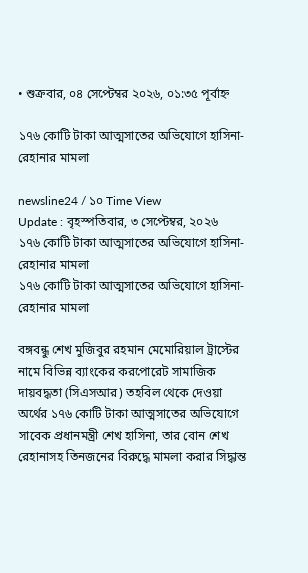• শুক্রবার, ০৪ সেপ্টেম্বর ২০২৬, ০১:৩৫ পূর্বাহ্ন

১৭৬ কোটি টাকা আত্মসাতের অভিযোগে হাসিনা-রেহানার মামলা

newsline24 / ১০ Time View
Update : বৃহস্পতিবার, ৩ সেপ্টেম্বর, ২০২৬
১৭৬ কোটি টাকা আত্মসাতের অভিযোগে হাসিনা-রেহানার মামলা
১৭৬ কোটি টাকা আত্মসাতের অভিযোগে হাসিনা-রেহানার মামলা

বঙ্গবন্ধু শেখ মুজিবুর রহমান মেমোরিয়াল ট্রাস্টের নামে বিভিন্ন ব্যাংকের করপোরেট সামাজিক দায়বদ্ধতা (সিএসআর) তহবিল থেকে দেওয়া অর্থের ১৭৬ কোটি টাকা আত্মসাতের অভিযোগে সাবেক প্রধানমন্ত্রী শেখ হাসিনা, তার বোন শেখ রেহানাসহ তিনজনের বিরুদ্ধে মামলা করার সিদ্ধান্ত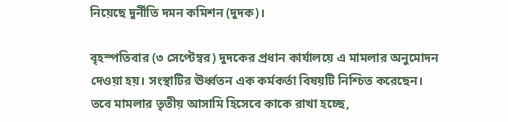নিয়েছে দুর্নীতি দমন কমিশন (দুদক)।

বৃহস্পতিবার (৩ সেপ্টেম্বর) দুদকের প্রধান কার্যালয়ে এ মামলার অনুমোদন দেওয়া হয়। সংস্থাটির ঊর্ধ্বতন এক কর্মকর্তা বিষয়টি নিশ্চিত করেছেন। তবে মামলার তৃতীয় আসামি হিসেবে কাকে রাখা হচ্ছে,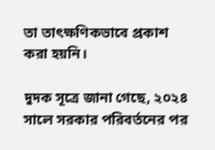তা তাৎক্ষণিকভাবে প্রকাশ করা হয়নি।

দুদক সূত্রে জানা গেছে, ২০২৪ সালে সরকার পরিবর্তনের পর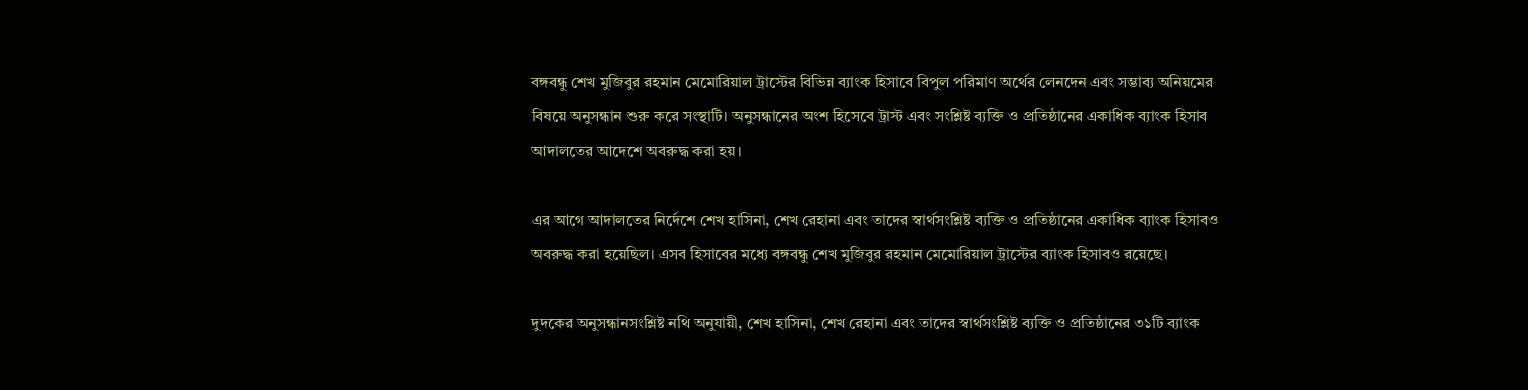বঙ্গবন্ধু শেখ মুজিবুর রহমান মেমোরিয়াল ট্রাস্টের বিভিন্ন ব্যাংক হিসাবে বিপুল পরিমাণ অর্থের লেনদেন এবং সম্ভাব্য অনিয়মের বিষয়ে অনুসন্ধান শুরু করে সংস্থাটি। অনুসন্ধানের অংশ হিসেবে ট্রাস্ট এবং সংশ্লিষ্ট ব্যক্তি ও প্রতিষ্ঠানের একাধিক ব্যাংক হিসাব আদালতের আদেশে অবরুদ্ধ করা হয়।

এর আগে আদালতের নির্দেশে শেখ হাসিনা, শেখ রেহানা এবং তাদের স্বার্থসংশ্লিষ্ট ব্যক্তি ও প্রতিষ্ঠানের একাধিক ব্যাংক হিসাবও অবরুদ্ধ করা হয়েছিল। এসব হিসাবের মধ্যে বঙ্গবন্ধু শেখ মুজিবুর রহমান মেমোরিয়াল ট্রাস্টের ব্যাংক হিসাবও রয়েছে।

দুদকের অনুসন্ধানসংশ্লিষ্ট নথি অনুযায়ী, শেখ হাসিনা, শেখ রেহানা এবং তাদের স্বার্থসংশ্লিষ্ট ব্যক্তি ও প্রতিষ্ঠানের ৩১টি ব্যাংক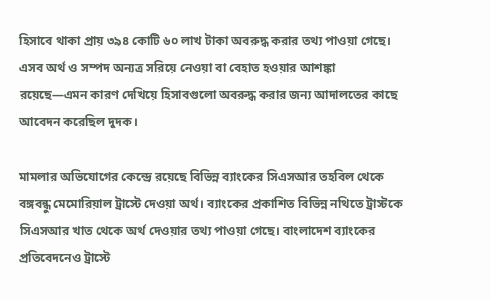হিসাবে থাকা প্রায় ৩৯৪ কোটি ৬০ লাখ টাকা অবরুদ্ধ করার তথ্য পাওয়া গেছে। এসব অর্থ ও সম্পদ অন্যত্র সরিয়ে নেওয়া বা বেহাত হওয়ার আশঙ্কা রয়েছে—এমন কারণ দেখিয়ে হিসাবগুলো অবরুদ্ধ করার জন্য আদালতের কাছে আবেদন করেছিল দুদক।

মামলার অভিযোগের কেন্দ্রে রয়েছে বিভিন্ন ব্যাংকের সিএসআর তহবিল থেকে বঙ্গবন্ধু মেমোরিয়াল ট্রাস্টে দেওয়া অর্থ। ব্যাংকের প্রকাশিত বিভিন্ন নথিতে ট্রাস্টকে সিএসআর খাত থেকে অর্থ দেওয়ার তথ্য পাওয়া গেছে। বাংলাদেশ ব্যাংকের প্রতিবেদনেও ট্রাস্টে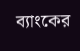ব্যাংকের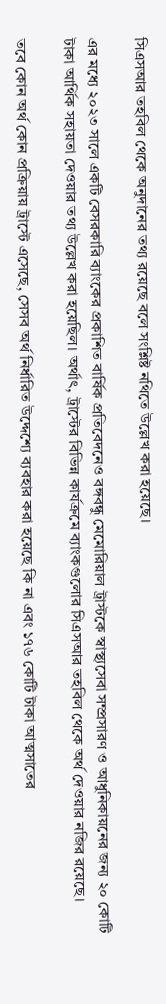সিএসআর তহবিল থেকে অনুদানের তথ্য রয়েছে বলে সংশ্লিষ্ট নথিতে উল্লেখ করা হয়েছে।

এর মধ্যে ২০২৩ সালে একটি বেসরকারি ব্যাংকের প্রকাশিত বার্ষিক প্রতিবেদনেও বঙ্গবন্ধু মেমোরিয়াল ট্রাস্টকে স্বাস্থ্যসেবা সম্প্রসারণ ও আধুনিকায়নের জন্য ২০ কোটি টাকা আর্থিক সহায়তা দেওয়ার তথ্য উল্লেখ করা হয়েছিল। অর্থাৎ, ট্রাস্টের বিভিন্ন কার্যক্রমে ব্যাংকগুলোর সিএসআর তহবিল থেকে অর্থ দেওয়ার নজির রয়েছে।

তবে কোন অর্থ কোন প্রক্রিয়ায় ট্রাস্টে এসেছে, সেসব অর্থ নির্ধারিত উদ্দেশ্যে ব্যবহার করা হয়েছে কি না এবং ১৭৬ কোটি টাকা আত্মসাতের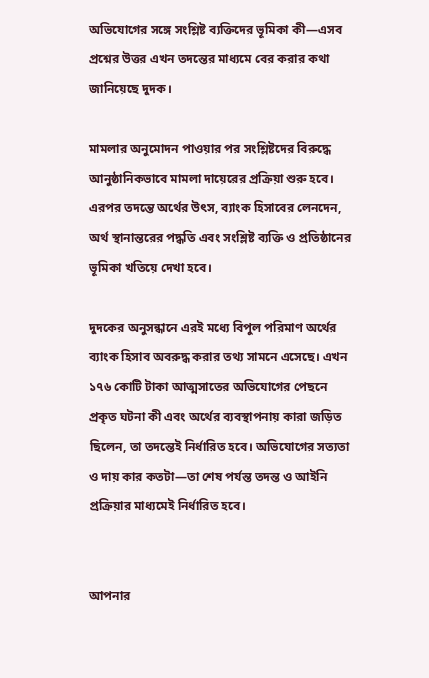অভিযোগের সঙ্গে সংশ্লিষ্ট ব্যক্তিদের ভূমিকা কী—এসব প্রশ্নের উত্তর এখন তদন্তের মাধ্যমে বের করার কথা জানিয়েছে দুদক।

মামলার অনুমোদন পাওয়ার পর সংশ্লিষ্টদের বিরুদ্ধে আনুষ্ঠানিকভাবে মামলা দায়েরের প্রক্রিয়া শুরু হবে। এরপর তদন্তে অর্থের উৎস, ব্যাংক হিসাবের লেনদেন, অর্থ স্থানান্তরের পদ্ধতি এবং সংশ্লিষ্ট ব্যক্তি ও প্রতিষ্ঠানের ভূমিকা খতিয়ে দেখা হবে।

দুদকের অনুসন্ধানে এরই মধ্যে বিপুল পরিমাণ অর্থের ব্যাংক হিসাব অবরুদ্ধ করার তথ্য সামনে এসেছে। এখন ১৭৬ কোটি টাকা আত্মসাতের অভিযোগের পেছনে প্রকৃত ঘটনা কী এবং অর্থের ব্যবস্থাপনায় কারা জড়িত ছিলেন, তা তদন্তেই নির্ধারিত হবে। অভিযোগের সত্যতা ও দায় কার কতটা—তা শেষ পর্যন্ত তদন্ত ও আইনি প্রক্রিয়ার মাধ্যমেই নির্ধারিত হবে।


আপনার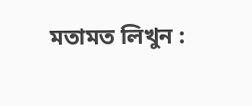মতামত লিখুন :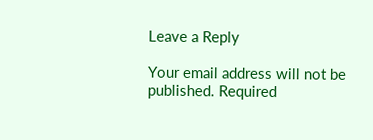Leave a Reply

Your email address will not be published. Required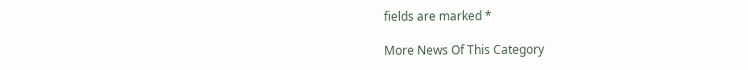fields are marked *

More News Of This Category